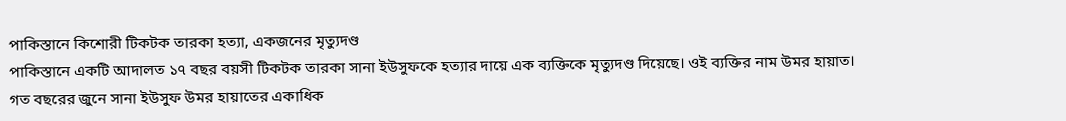পাকিস্তানে কিশোরী টিকটক তারকা হত্যা, একজনের মৃত্যুদণ্ড
পাকিস্তানে একটি আদালত ১৭ বছর বয়সী টিকটক তারকা সানা ইউসুফকে হত্যার দায়ে এক ব্যক্তিকে মৃত্যুদণ্ড দিয়েছে। ওই ব্যক্তির নাম উমর হায়াত।
গত বছরের জুনে সানা ইউসুফ উমর হায়াতের একাধিক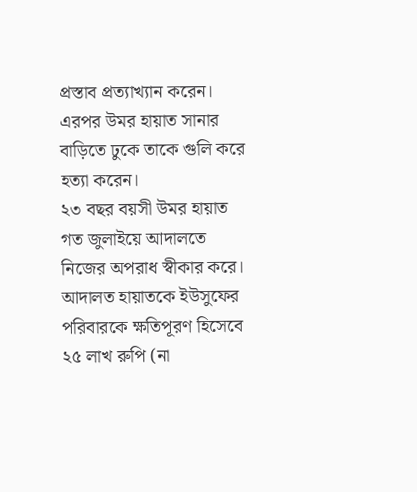প্রস্তাব প্রত্যাখ্যান করেন। এরপর উমর হায়াত সানার বাড়িতে ঢুকে তাকে গুলি করে হত্যা করেন।
২৩ বছর বয়সী উমর হায়াত গত জুলাইয়ে আদালতে নিজের অপরাধ স্বীকার করে।
আদালত হায়াতকে ইউসুফের পরিবারকে ক্ষতিপূরণ হিসেবে ২৫ লাখ রুপি (না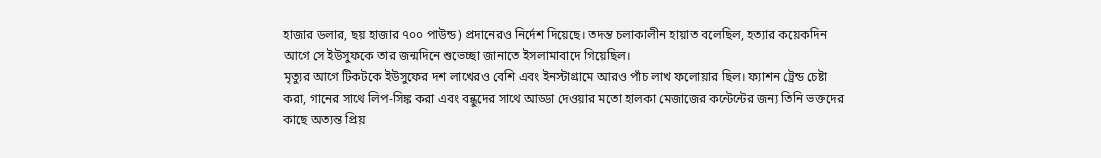হাজার ডলার, ছয় হাজার ৭০০ পাউন্ড) প্রদানেরও নির্দেশ দিয়েছে। তদন্ত চলাকালীন হায়াত বলেছিল, হত্যার কয়েকদিন আগে সে ইউসুফকে তার জন্মদিনে শুভেচ্ছা জানাতে ইসলামাবাদে গিয়েছিল।
মৃত্যুর আগে টিকটকে ইউসুফের দশ লাখেরও বেশি এবং ইনস্টাগ্রামে আরও পাঁচ লাখ ফলোয়ার ছিল। ফ্যাশন ট্রেন্ড চেষ্টা করা, গানের সাথে লিপ-সিঙ্ক করা এবং বন্ধুদের সাথে আড্ডা দেওয়ার মতো হালকা মেজাজের কন্টেন্টের জন্য তিনি ভক্তদের কাছে অত্যন্ত প্রিয়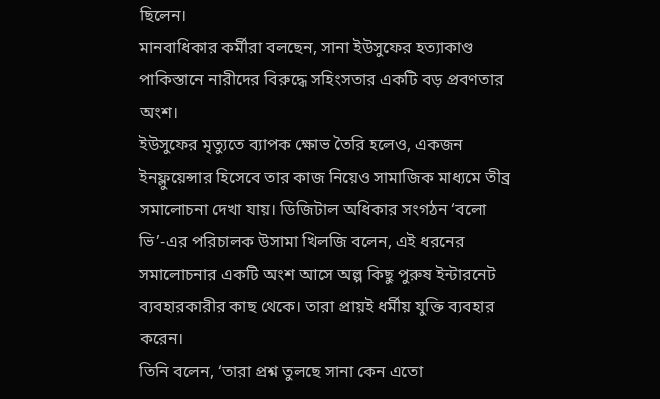ছিলেন।
মানবাধিকার কর্মীরা বলছেন, সানা ইউসুফের হত্যাকাণ্ড পাকিস্তানে নারীদের বিরুদ্ধে সহিংসতার একটি বড় প্রবণতার অংশ।
ইউসুফের মৃত্যুতে ব্যাপক ক্ষোভ তৈরি হলেও, একজন ইনফ্লুয়েন্সার হিসেবে তার কাজ নিয়েও সামাজিক মাধ্যমে তীব্র সমালোচনা দেখা যায়। ডিজিটাল অধিকার সংগঠন ‘বলো ভি’-এর পরিচালক উসামা খিলজি বলেন, এই ধরনের সমালোচনার একটি অংশ আসে অল্প কিছু পুরুষ ইন্টারনেট ব্যবহারকারীর কাছ থেকে। তারা প্রায়ই ধর্মীয় যুক্তি ব্যবহার করেন।
তিনি বলেন, ‘তারা প্রশ্ন তুলছে সানা কেন এতো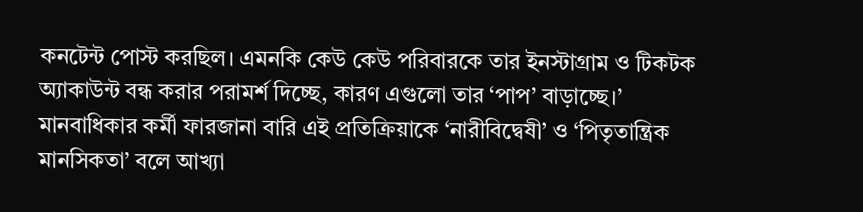কনটেন্ট পোস্ট করছিল। এমনকি কেউ কেউ পরিবারকে তার ইনস্টাগ্রাম ও টিকটক অ্যাকাউন্ট বন্ধ করার পরামর্শ দিচ্ছে, কারণ এগুলো তার ‘পাপ’ বাড়াচ্ছে।’
মানবাধিকার কর্মী ফারজানা বারি এই প্রতিক্রিয়াকে ‘নারীবিদ্বেষী’ ও ‘পিতৃতান্ত্রিক মানসিকতা’ বলে আখ্যা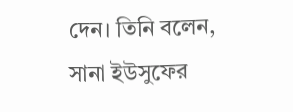দেন। তিনি বলেন, সানা ইউসুফের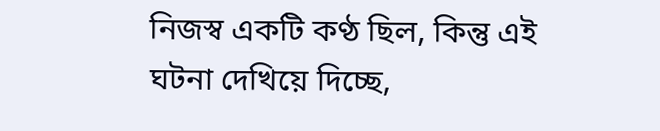নিজস্ব একটি কণ্ঠ ছিল, কিন্তু এই ঘটনা দেখিয়ে দিচ্ছে,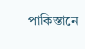পাকিস্তানে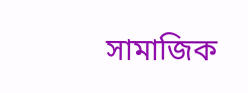সামাজিক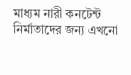মাধ্যম নারী কনটেন্ট নির্মাতাদের জন্য এখনো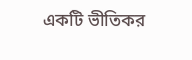একটি ভীতিকর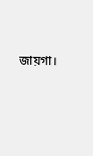জায়গা।